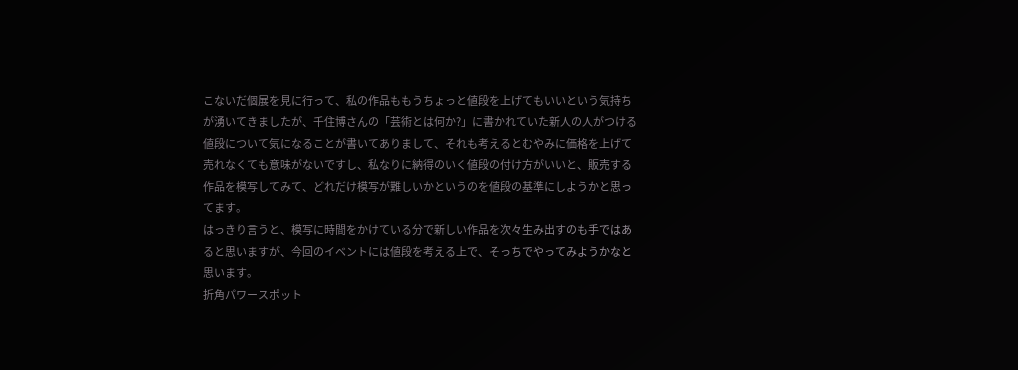こないだ個展を見に行って、私の作品ももうちょっと値段を上げてもいいという気持ちが湧いてきましたが、千住博さんの「芸術とは何か?」に書かれていた新人の人がつける値段について気になることが書いてありまして、それも考えるとむやみに価格を上げて売れなくても意味がないですし、私なりに納得のいく値段の付け方がいいと、販売する作品を模写してみて、どれだけ模写が難しいかというのを値段の基準にしようかと思ってます。
はっきり言うと、模写に時間をかけている分で新しい作品を次々生み出すのも手ではあると思いますが、今回のイベントには値段を考える上で、そっちでやってみようかなと思います。
折角パワースポット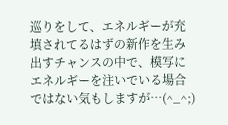巡りをして、エネルギーが充填されてるはずの新作を生み出すチャンスの中で、模写にエネルギーを注いでいる場合ではない気もしますが…(^_^;)